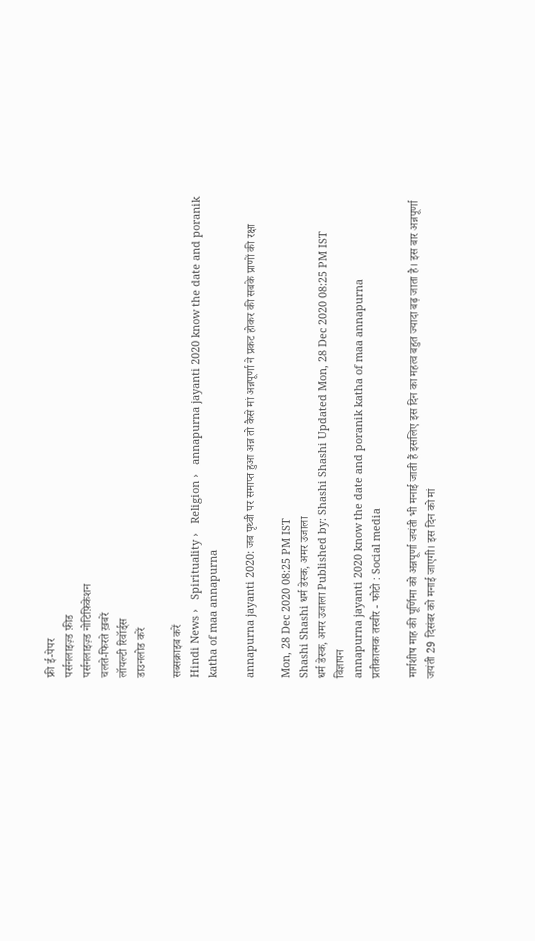फ्री ई-पेपर
पर्सनलाइज़्ड फ़ीड
पर्सनलाइज़्ड नोटिफ़िकेशन
चलते-फिरते ख़बरें
लॉयल्टी रिवॉर्ड्स
डाउनलोड करें

सब्सक्राइब करें
Hindi News ›   Spirituality ›   Religion ›   annapurna jayanti 2020 know the date and poranik katha of maa annapurna

annapurna jayanti 2020: जब पृथ्वी पर समाप्त हुआ अन्न तो कैसे मां अन्नपूर्णा ने प्रकट होकर की सबके प्राणों की रक्षा

Mon, 28 Dec 2020 08:25 PM IST
Shashi Shashi धर्म डेस्क, अमर उजाला
धर्म डेस्क, अमर उजाला Published by: Shashi Shashi Updated Mon, 28 Dec 2020 08:25 PM IST
विज्ञापन
annapurna jayanti 2020 know the date and poranik katha of maa annapurna
प्रतीकात्मक तस्वीर - फोटो : Social media

मार्गशीष माह की पूर्णिमा को अन्नपूर्णा जयंती भी मनाई जाती हैं इसलिए इस दिन का महत्व बहुत ज्यादा बढ़ जाता है। इस बार अन्नपूर्णा जयंती 29 दिसंबर को मनाई जाएगी। इस दिन को मां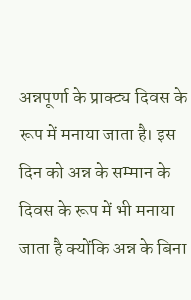अन्नपूर्णा के प्राक्ट्य दिवस के रूप में मनाया जाता है। इस दिन को अन्न के सम्मान के दिवस के रूप में भी मनाया जाता है क्योंकि अन्न के बिना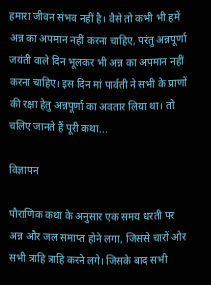हमारा जीवन संभव नहीं है। वैसे तो कभी भी हमें अन्न का अपमान नहीं करना चाहिए, परंतु अन्नपूर्णा जयंती वाले दिन भूलकर भी अन्न का अपमान नहीं करना चाहिए। इस दिन मां पार्वती ने सभी के प्राणों की रक्षा हेतु अन्नपूर्णा का अवतार लिया था। तो चलिए जानते हैं पूरी कथा...

विज्ञापन

पौराणिक कथा के अनुसार एक समय धरती पर अन्न और जल समाप्त होने लगा, जिससे चारों ओर सभी त्राहि त्राहि करने लगे। जिसके बाद सभी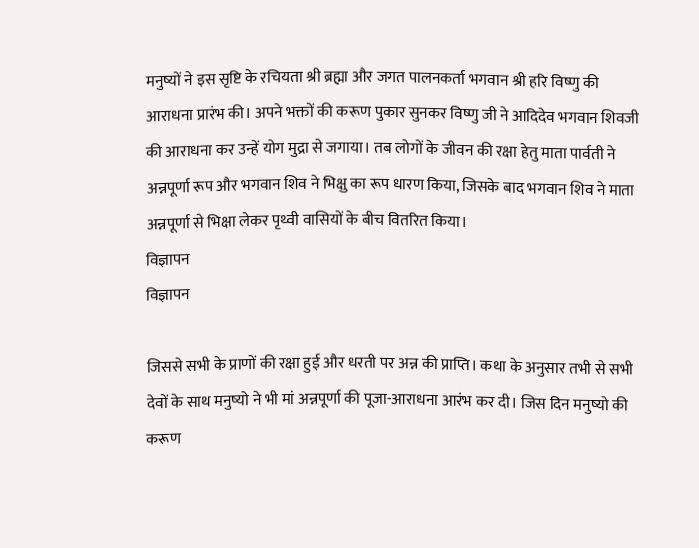मनुष्यों ने इस सृष्टि के रचियता श्री ब्रह्मा और जगत पालनकर्ता भगवान श्री हरि विष्णु की आराधना प्रारंभ की। अपने भक्तों की करूण पुकार सुनकर विष्णु जी ने आदिदेव भगवान शिवजी की आराधना कर उन्हें योग मुद्रा से जगाया। तब लोगों के जीवन की रक्षा हेतु माता पार्वती ने अन्नपूर्णा रूप और भगवान शिव ने भिक्षु का रूप धारण किया, जिसके बाद भगवान शिव ने माता अन्नपूर्णा से भिक्षा लेकर पृथ्वी वासियों के बीच वितरित किया।
विज्ञापन
विज्ञापन

जिससे सभी के प्राणों की रक्षा हुई और धरती पर अन्न की प्राप्ति। कथा के अनुसार तभी से सभी देवों के साथ मनुष्यो ने भी मां अन्नपूर्णा की पूजा-आराधना आरंभ कर दी। जिस दिन मनुष्यो की करूण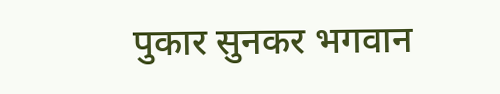पुकार सुनकर भगवान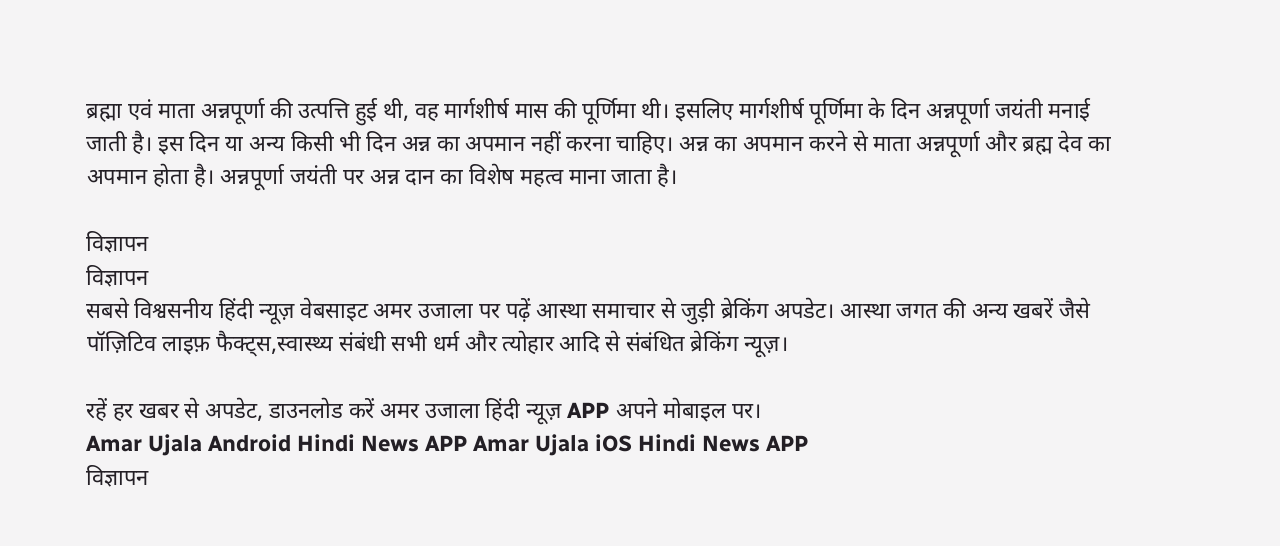ब्रह्मा एवं माता अन्नपूर्णा की उत्पत्ति हुई थी, वह मार्गशीर्ष मास की पूर्णिमा थी। इसलिए मार्गशीर्ष पूर्णिमा के दिन अन्नपूर्णा जयंती मनाई जाती है। इस दिन या अन्य किसी भी दिन अन्न का अपमान नहीं करना चाहिए। अन्न का अपमान करने से माता अन्नपूर्णा और ब्रह्म देव का अपमान होता है। अन्नपूर्णा जयंती पर अन्न दान का विशेष महत्व माना जाता है।

विज्ञापन
विज्ञापन
सबसे विश्वसनीय हिंदी न्यूज़ वेबसाइट अमर उजाला पर पढ़ें आस्था समाचार से जुड़ी ब्रेकिंग अपडेट। आस्था जगत की अन्य खबरें जैसे पॉज़िटिव लाइफ़ फैक्ट्स,स्वास्थ्य संबंधी सभी धर्म और त्योहार आदि से संबंधित ब्रेकिंग न्यूज़।

रहें हर खबर से अपडेट, डाउनलोड करें अमर उजाला हिंदी न्यूज़ APP अपने मोबाइल पर।
Amar Ujala Android Hindi News APP Amar Ujala iOS Hindi News APP
विज्ञापन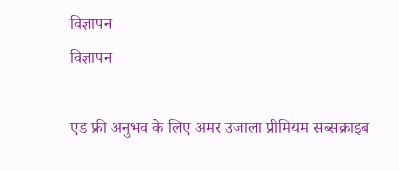विज्ञापन
विज्ञापन

एड फ्री अनुभव के लिए अमर उजाला प्रीमियम सब्सक्राइब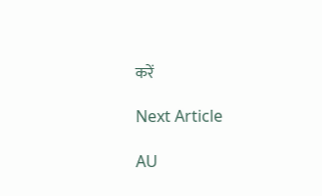करें

Next Article

AU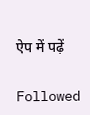ऐप में पढ़ें

Followed